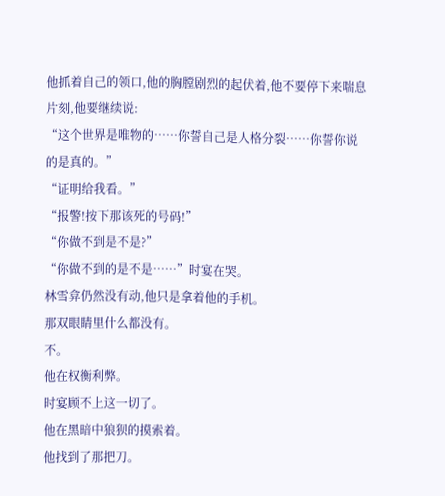他抓着自己的领口,他的胸膛剧烈的起伏着,他不要停下来喘息片刻,他要继续说:
“这个世界是唯物的……你誓自己是人格分裂……你誓你说的是真的。”
“证明给我看。”
“报警!按下那该死的号码!”
“你做不到是不是?”
“你做不到的是不是……”时宴在哭。
林雪弇仍然没有动,他只是拿着他的手机。
那双眼睛里什么都没有。
不。
他在权衡利弊。
时宴顾不上这一切了。
他在黑暗中狼狈的摸索着。
他找到了那把刀。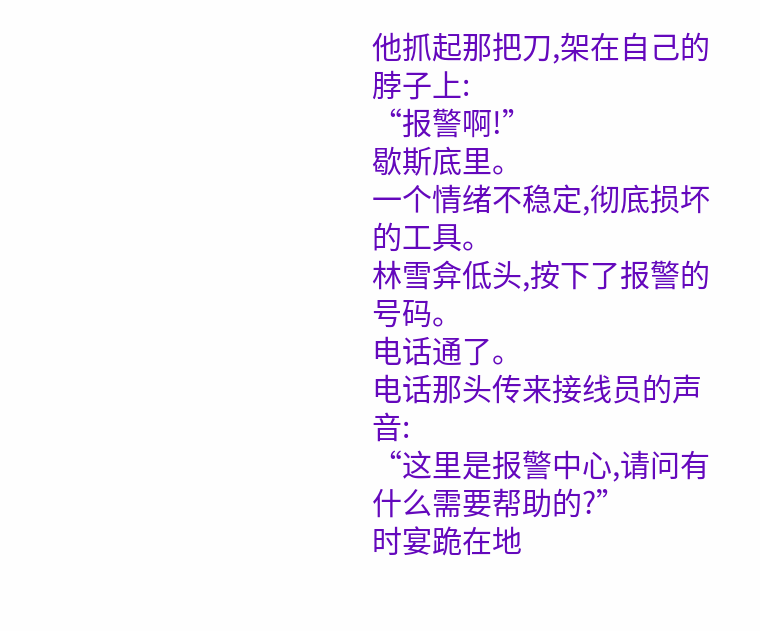他抓起那把刀,架在自己的脖子上:
“报警啊!”
歇斯底里。
一个情绪不稳定,彻底损坏的工具。
林雪弇低头,按下了报警的号码。
电话通了。
电话那头传来接线员的声音:
“这里是报警中心,请问有什么需要帮助的?”
时宴跪在地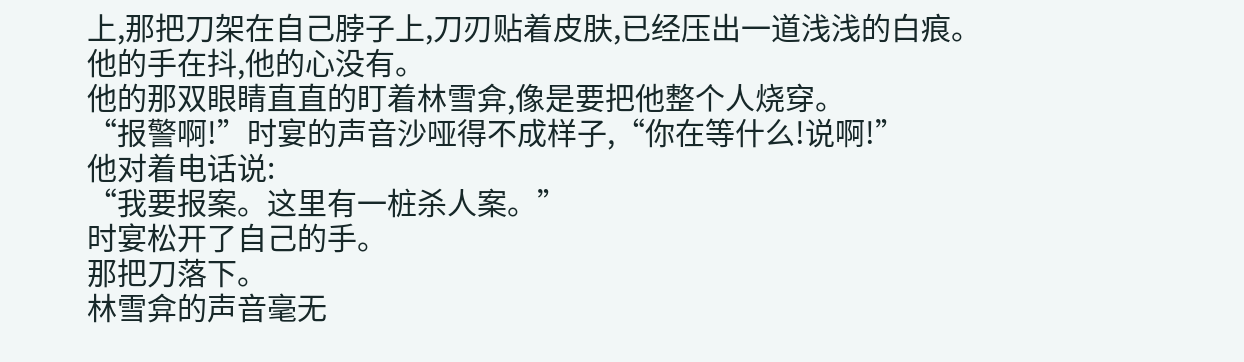上,那把刀架在自己脖子上,刀刃贴着皮肤,已经压出一道浅浅的白痕。
他的手在抖,他的心没有。
他的那双眼睛直直的盯着林雪弇,像是要把他整个人烧穿。
“报警啊!”时宴的声音沙哑得不成样子,“你在等什么!说啊!”
他对着电话说:
“我要报案。这里有一桩杀人案。”
时宴松开了自己的手。
那把刀落下。
林雪弇的声音毫无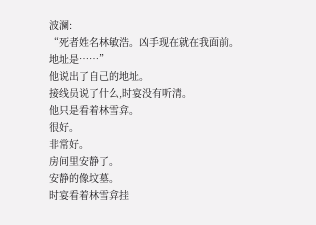波澜:
“死者姓名林敏浩。凶手现在就在我面前。地址是……”
他说出了自己的地址。
接线员说了什么,时宴没有听清。
他只是看着林雪弇。
很好。
非常好。
房间里安静了。
安静的像坟墓。
时宴看着林雪弇挂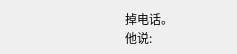掉电话。
他说: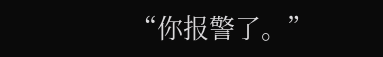“你报警了。”